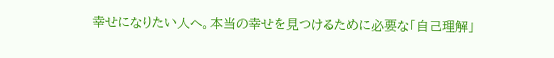幸せになりたい人へ。本当の幸せを見つけるために必要な「自己理解」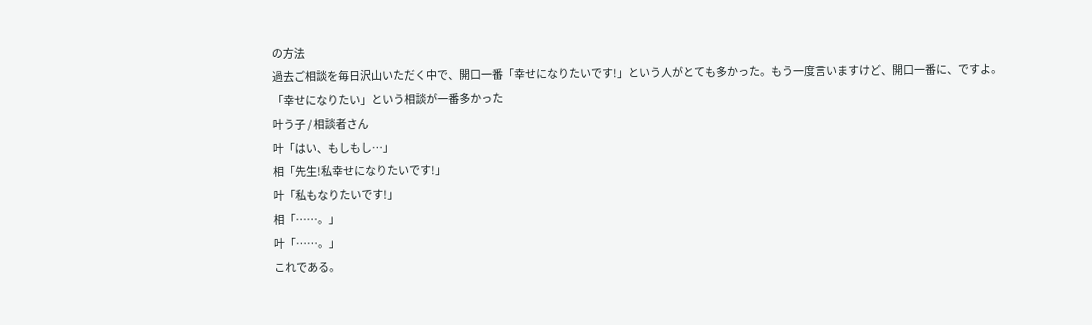の方法
過去ご相談を毎日沢山いただく中で、開口一番「幸せになりたいです!」という人がとても多かった。もう一度言いますけど、開口一番に、ですよ。
「幸せになりたい」という相談が一番多かった
叶う子 / 相談者さん
叶「はい、もしもし…」
相「先生!私幸せになりたいです!」
叶「私もなりたいです!」
相「……。」
叶「……。」
これである。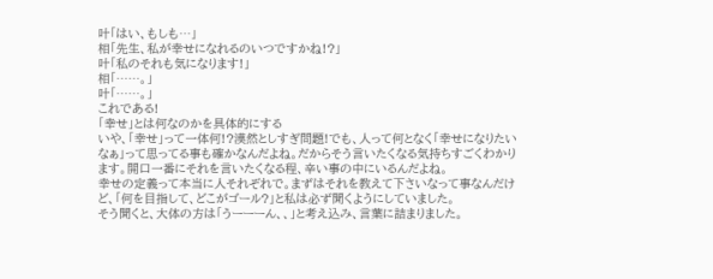叶「はい、もしも…」
相「先生、私が幸せになれるのいつですかね!?」
叶「私のそれも気になります!」
相「……。」
叶「……。」
これである!
「幸せ」とは何なのかを具体的にする
いや、「幸せ」って一体何!?漠然としすぎ問題!でも、人って何となく「幸せになりたいなぁ」って思ってる事も確かなんだよね。だからそう言いたくなる気持ちすごくわかります。開口一番にそれを言いたくなる程、辛い事の中にいるんだよね。
幸せの定義って本当に人それぞれで。まずはそれを教えて下さいなって事なんだけど、「何を目指して、どこがゴール?」と私は必ず聞くようにしていました。
そう聞くと、大体の方は「うーーーん、、」と考え込み、言葉に詰まりました。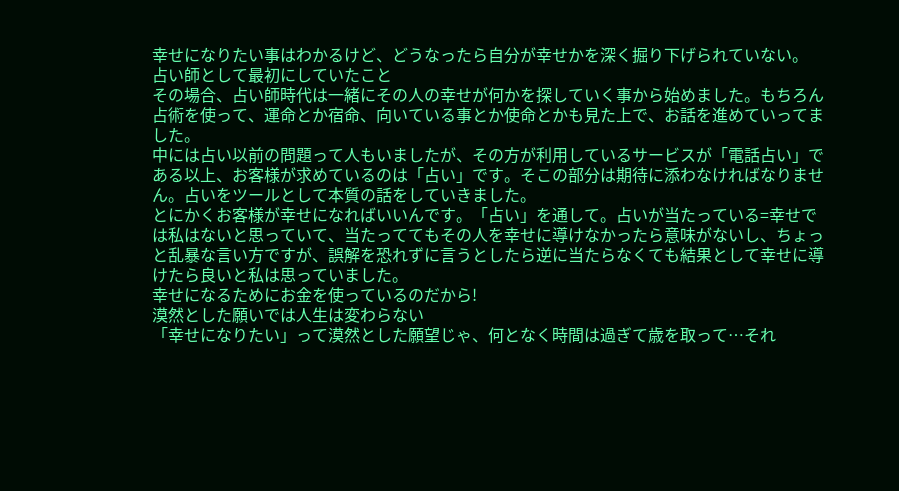幸せになりたい事はわかるけど、どうなったら自分が幸せかを深く掘り下げられていない。
占い師として最初にしていたこと
その場合、占い師時代は一緒にその人の幸せが何かを探していく事から始めました。もちろん占術を使って、運命とか宿命、向いている事とか使命とかも見た上で、お話を進めていってました。
中には占い以前の問題って人もいましたが、その方が利用しているサービスが「電話占い」である以上、お客様が求めているのは「占い」です。そこの部分は期待に添わなければなりません。占いをツールとして本質の話をしていきました。
とにかくお客様が幸せになればいいんです。「占い」を通して。占いが当たっている=幸せでは私はないと思っていて、当たっててもその人を幸せに導けなかったら意味がないし、ちょっと乱暴な言い方ですが、誤解を恐れずに言うとしたら逆に当たらなくても結果として幸せに導けたら良いと私は思っていました。
幸せになるためにお金を使っているのだから!
漠然とした願いでは人生は変わらない
「幸せになりたい」って漠然とした願望じゃ、何となく時間は過ぎて歳を取って…それ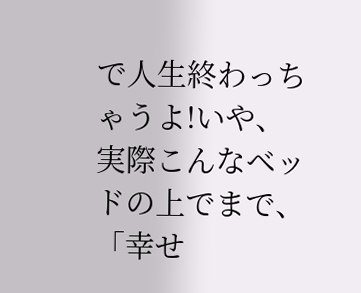で人生終わっちゃうよ!いや、実際こんなベッドの上でまで、「幸せ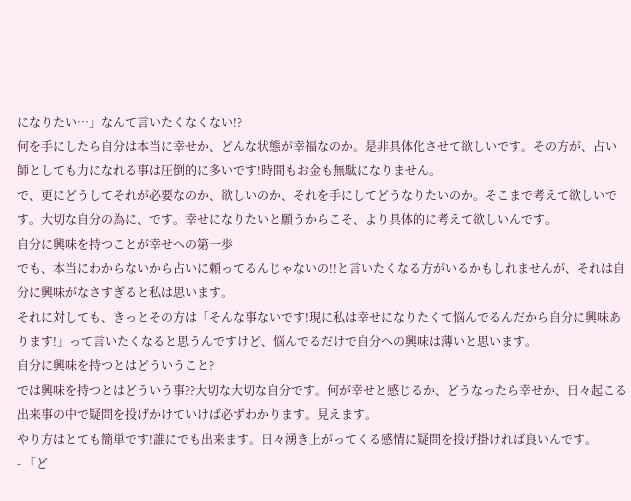になりたい…」なんて言いたくなくない!?
何を手にしたら自分は本当に幸せか、どんな状態が幸福なのか。是非具体化させて欲しいです。その方が、占い師としても力になれる事は圧倒的に多いです!時間もお金も無駄になりません。
で、更にどうしてそれが必要なのか、欲しいのか、それを手にしてどうなりたいのか。そこまで考えて欲しいです。大切な自分の為に、です。幸せになりたいと願うからこそ、より具体的に考えて欲しいんです。
自分に興味を持つことが幸せへの第一歩
でも、本当にわからないから占いに頼ってるんじゃないの!!と言いたくなる方がいるかもしれませんが、それは自分に興味がなさすぎると私は思います。
それに対しても、きっとその方は「そんな事ないです!現に私は幸せになりたくて悩んでるんだから自分に興味あります!」って言いたくなると思うんですけど、悩んでるだけで自分への興味は薄いと思います。
自分に興味を持つとはどういうこと?
では興味を持つとはどういう事??大切な大切な自分です。何が幸せと感じるか、どうなったら幸せか、日々起こる出来事の中で疑問を投げかけていけば必ずわかります。見えます。
やり方はとても簡単です!誰にでも出来ます。日々湧き上がってくる感情に疑問を投げ掛ければ良いんです。
- 「ど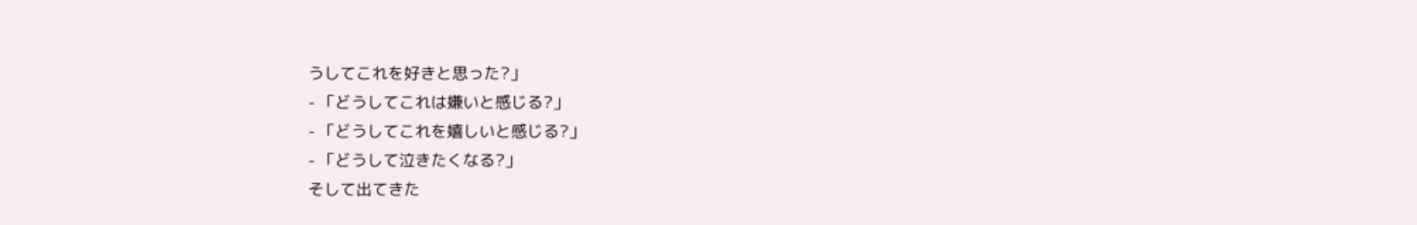うしてこれを好きと思った?」
- 「どうしてこれは嫌いと感じる?」
- 「どうしてこれを嬉しいと感じる?」
- 「どうして泣きたくなる?」
そして出てきた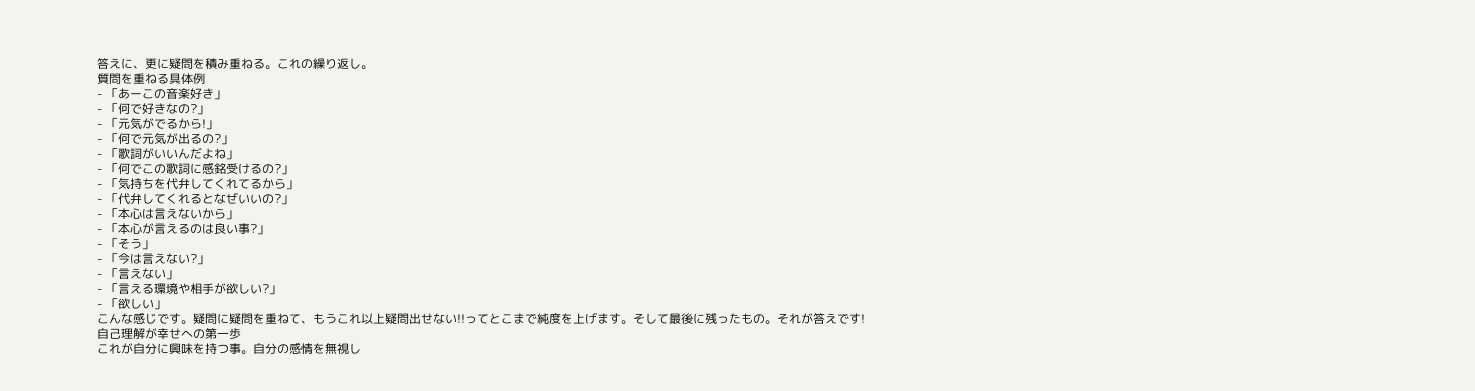答えに、更に疑問を積み重ねる。これの繰り返し。
質問を重ねる具体例
- 「あーこの音楽好き」
- 「何で好きなの?」
- 「元気がでるから!」
- 「何で元気が出るの?」
- 「歌詞がいいんだよね」
- 「何でこの歌詞に感銘受けるの?」
- 「気持ちを代弁してくれてるから」
- 「代弁してくれるとなぜいいの?」
- 「本心は言えないから」
- 「本心が言えるのは良い事?」
- 「そう」
- 「今は言えない?」
- 「言えない」
- 「言える環境や相手が欲しい?」
- 「欲しい」
こんな感じです。疑問に疑問を重ねて、もうこれ以上疑問出せない!!ってとこまで純度を上げます。そして最後に残ったもの。それが答えです!
自己理解が幸せへの第一歩
これが自分に興味を持つ事。自分の感情を無視し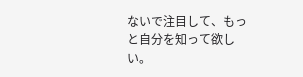ないで注目して、もっと自分を知って欲しい。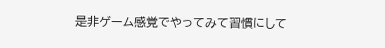是非ゲーム感覚でやってみて習慣にして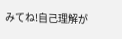みてね!自己理解が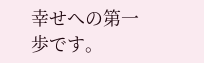幸せへの第一歩です。